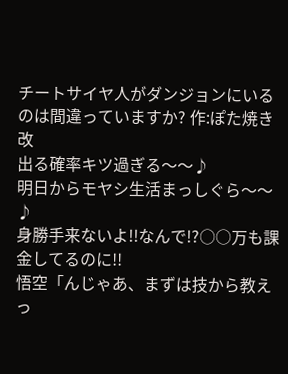チートサイヤ人がダンジョンにいるのは間違っていますか? 作:ぽた焼き改
出る確率キツ過ぎる〜〜♪
明日からモヤシ生活まっしぐら〜〜♪
身勝手来ないよ!!なんで!?○○万も課金してるのに!!
悟空「んじゃあ、まずは技から教えっ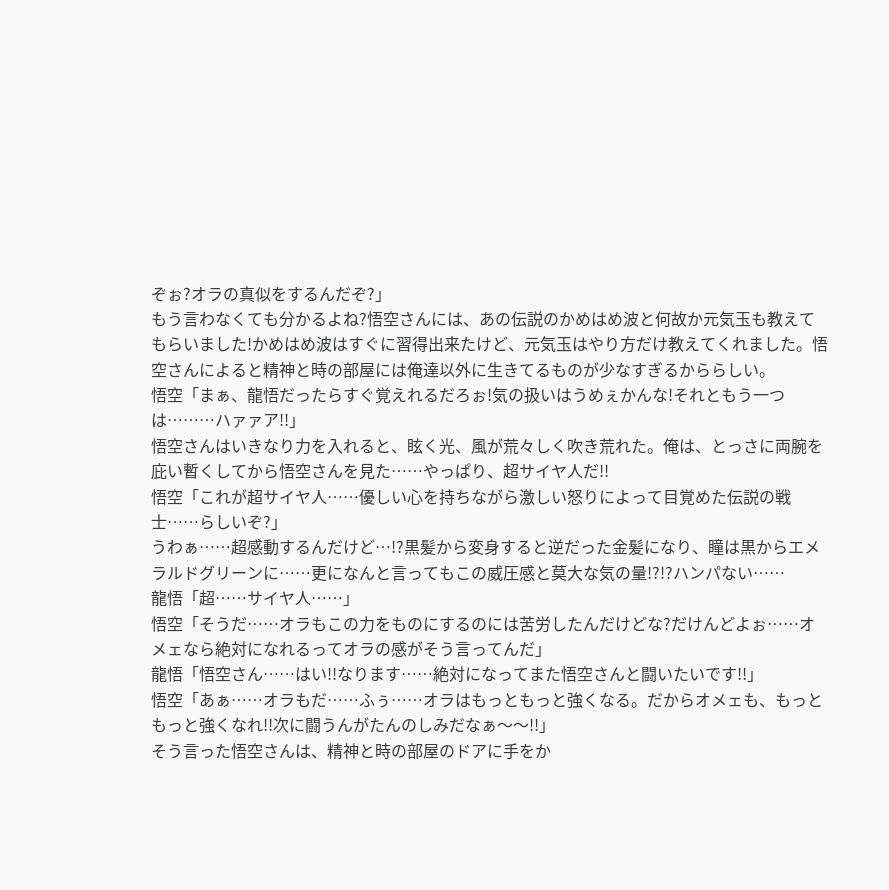ぞぉ?オラの真似をするんだぞ?」
もう言わなくても分かるよね?悟空さんには、あの伝説のかめはめ波と何故か元気玉も教えてもらいました!かめはめ波はすぐに習得出来たけど、元気玉はやり方だけ教えてくれました。悟空さんによると精神と時の部屋には俺達以外に生きてるものが少なすぎるかららしい。
悟空「まぁ、龍悟だったらすぐ覚えれるだろぉ!気の扱いはうめぇかんな!それともう一つは………ハァァア!!」
悟空さんはいきなり力を入れると、眩く光、風が荒々しく吹き荒れた。俺は、とっさに両腕を庇い暫くしてから悟空さんを見た……やっぱり、超サイヤ人だ!!
悟空「これが超サイヤ人……優しい心を持ちながら激しい怒りによって目覚めた伝説の戦士……らしいぞ?」
うわぁ……超感動するんだけど…!?黒髪から変身すると逆だった金髪になり、瞳は黒からエメラルドグリーンに……更になんと言ってもこの威圧感と莫大な気の量!?!?ハンパない……
龍悟「超……サイヤ人……」
悟空「そうだ……オラもこの力をものにするのには苦労したんだけどな?だけんどよぉ……オメェなら絶対になれるってオラの感がそう言ってんだ」
龍悟「悟空さん……はい!!なります……絶対になってまた悟空さんと闘いたいです!!」
悟空「あぁ……オラもだ……ふぅ……オラはもっともっと強くなる。だからオメェも、もっともっと強くなれ!!次に闘うんがたんのしみだなぁ〜〜!!」
そう言った悟空さんは、精神と時の部屋のドアに手をか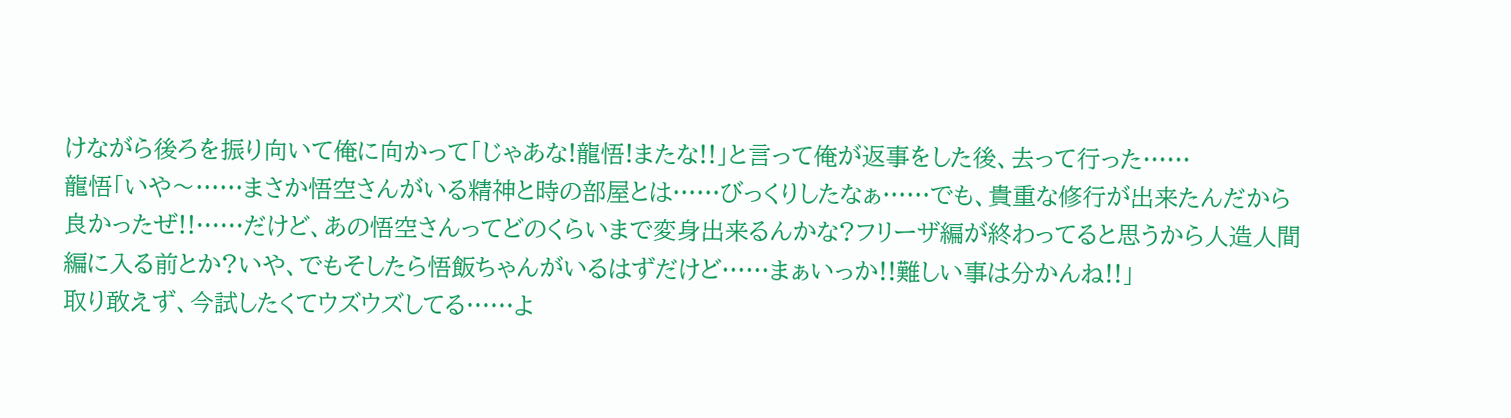けながら後ろを振り向いて俺に向かって「じゃあな!龍悟!またな!!」と言って俺が返事をした後、去って行った……
龍悟「いや〜……まさか悟空さんがいる精神と時の部屋とは……びっくりしたなぁ……でも、貴重な修行が出来たんだから良かったぜ!!……だけど、あの悟空さんってどのくらいまで変身出来るんかな?フリーザ編が終わってると思うから人造人間編に入る前とか?いや、でもそしたら悟飯ちゃんがいるはずだけど……まぁいっか!!難しい事は分かんね!!」
取り敢えず、今試したくてウズウズしてる……よ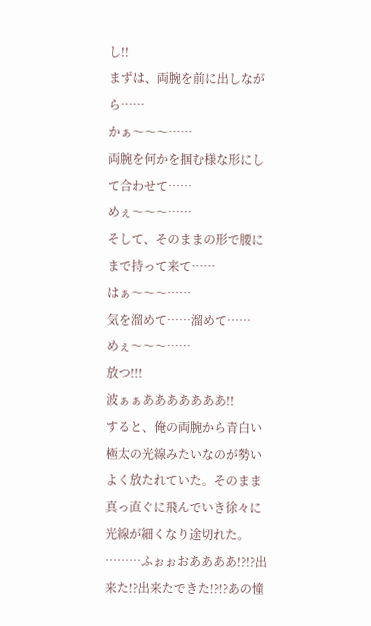し!!
まずは、両腕を前に出しながら……
かぁ〜〜〜……
両腕を何かを掴む様な形にして合わせて……
めぇ〜〜〜……
そして、そのままの形で腰にまで持って来て……
はぁ〜〜〜……
気を溜めて……溜めて……
めぇ〜〜〜……
放つ!!!
波ぁぁあああああああ!!
すると、俺の両腕から青白い極太の光線みたいなのが勢いよく放たれていた。そのまま真っ直ぐに飛んでいき徐々に光線が細くなり途切れた。
………ふぉぉおああああ!?!?出来た!?出来たできた!?!?あの憧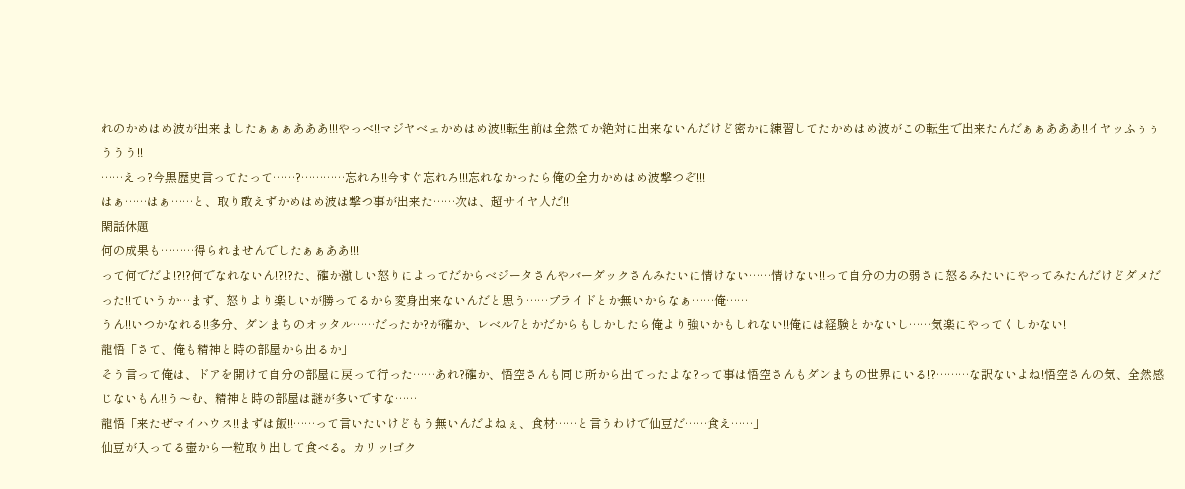れのかめはめ波が出来ましたぁぁぁあああ!!!やっべ!!マジヤベェかめはめ波!!転生前は全然てか絶対に出来ないんだけど密かに練習してたかめはめ波がこの転生で出来たんだぁぁあああ!!イヤッふぅぅううう!!
……えっ?今黒歴史言ってたって……?…………忘れろ!!今すぐ忘れろ!!!忘れなかったら俺の全力かめはめ波撃つぞ!!!
はぁ……はぁ……と、取り敢えずかめはめ波は撃つ事が出来た……次は、超サイヤ人だ!!
閑話休題
何の成果も………得られませんでしたぁぁああ!!!
って何でだよ!?!?何でなれないん!?!?た、確か激しい怒りによってだからベジータさんやバーダックさんみたいに情けない……情けない!!って自分の力の弱さに怒るみたいにやってみたんだけどダメだった!!ていうか…まず、怒りより楽しいが勝ってるから変身出来ないんだと思う……プライドとか無いからなぁ……俺……
うん!!いつかなれる!!多分、ダンまちのオッタル……だったか?が確か、レベル7とかだからもしかしたら俺より強いかもしれない!!俺には経験とかないし……気楽にやってくしかない!
龍悟「さて、俺も精神と時の部屋から出るか」
そう言って俺は、ドアを開けて自分の部屋に戻って行った……あれ?確か、悟空さんも同じ所から出てったよな?って事は悟空さんもダンまちの世界にいる!?………な訳ないよね!悟空さんの気、全然感じないもん!!う〜む、精神と時の部屋は謎が多いですな……
龍悟「来たぜマイハウス!!まずは飯!!……って言いたいけどもう無いんだよねぇ、食材……と言うわけで仙豆だ……食え……」
仙豆が入ってる壺から一粒取り出して食べる。カリッ!ゴク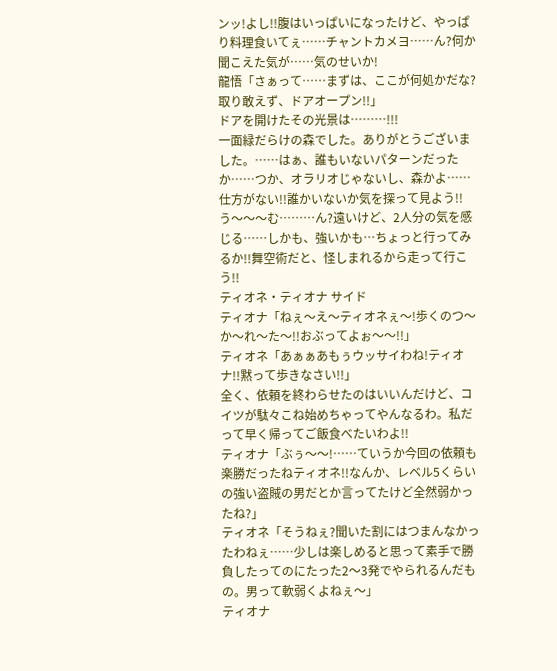ンッ!よし!!腹はいっぱいになったけど、やっぱり料理食いてぇ……チャントカメヨ……ん?何か聞こえた気が……気のせいか!
龍悟「さぁって……まずは、ここが何処かだな?取り敢えず、ドアオープン!!」
ドアを開けたその光景は………!!!
一面緑だらけの森でした。ありがとうございました。……はぁ、誰もいないパターンだったか……つか、オラリオじゃないし、森かよ……仕方がない!!誰かいないか気を探って見よう!!
う〜〜〜む………ん?遠いけど、2人分の気を感じる……しかも、強いかも…ちょっと行ってみるか!!舞空術だと、怪しまれるから走って行こう!!
ティオネ・ティオナ サイド
ティオナ「ねぇ〜え〜ティオネぇ〜!歩くのつ〜か〜れ〜た〜!!おぶってよぉ〜〜!!」
ティオネ「あぁぁあもぅウッサイわね!ティオナ!!黙って歩きなさい!!」
全く、依頼を終わらせたのはいいんだけど、コイツが駄々こね始めちゃってやんなるわ。私だって早く帰ってご飯食べたいわよ!!
ティオナ「ぶぅ〜〜!……ていうか今回の依頼も楽勝だったねティオネ!!なんか、レベル5くらいの強い盗賊の男だとか言ってたけど全然弱かったね?」
ティオネ「そうねぇ?聞いた割にはつまんなかったわねぇ……少しは楽しめると思って素手で勝負したってのにたった2〜3発でやられるんだもの。男って軟弱くよねぇ〜」
ティオナ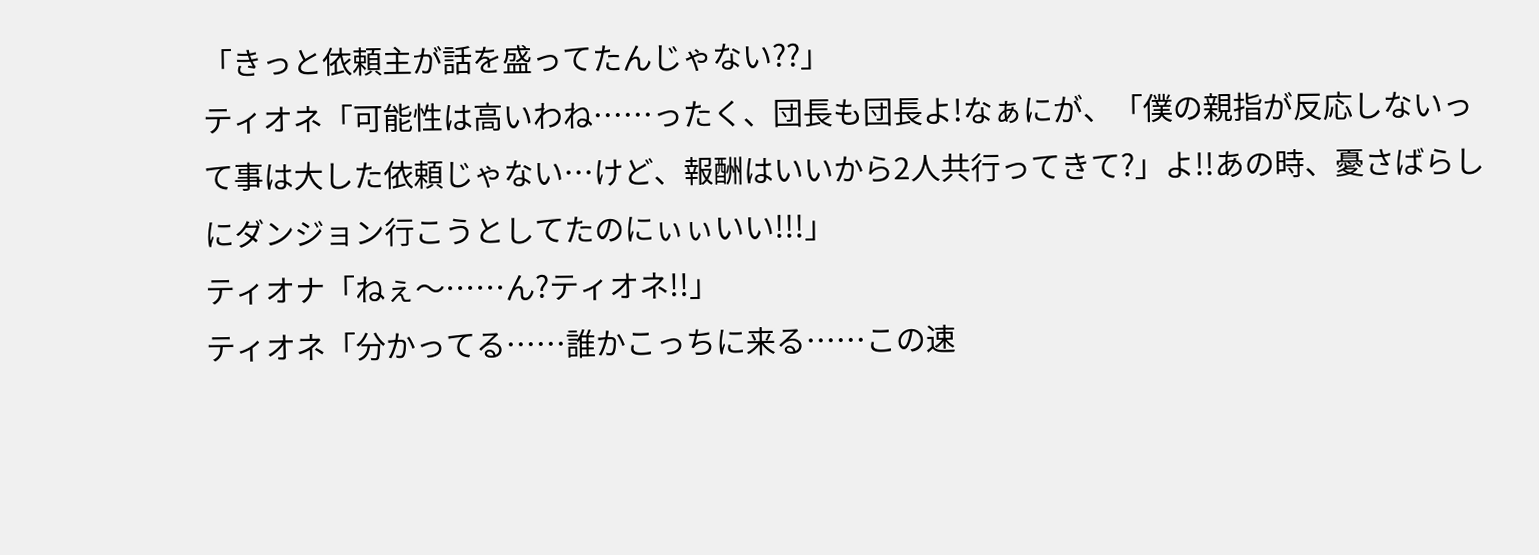「きっと依頼主が話を盛ってたんじゃない??」
ティオネ「可能性は高いわね……ったく、団長も団長よ!なぁにが、「僕の親指が反応しないって事は大した依頼じゃない…けど、報酬はいいから2人共行ってきて?」よ!!あの時、憂さばらしにダンジョン行こうとしてたのにぃぃいい!!!」
ティオナ「ねぇ〜……ん?ティオネ!!」
ティオネ「分かってる……誰かこっちに来る……この速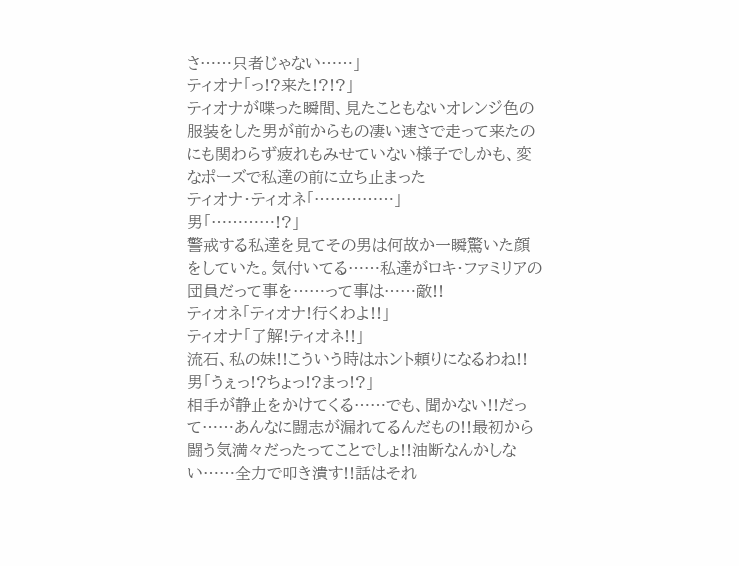さ……只者じゃない……」
ティオナ「っ!?来た!?!?」
ティオナが喋った瞬間、見たこともないオレンジ色の服装をした男が前からもの凄い速さで走って来たのにも関わらず疲れもみせていない様子でしかも、変なポーズで私達の前に立ち止まった
ティオナ・ティオネ「……………」
男「…………!?」
警戒する私達を見てその男は何故か一瞬驚いた顔をしていた。気付いてる……私達がロキ・ファミリアの団員だって事を……って事は……敵!!
ティオネ「ティオナ!行くわよ!!」
ティオナ「了解!ティオネ!!」
流石、私の妹!!こういう時はホント頼りになるわね!!
男「うぇっ!?ちょっ!?まっ!?」
相手が静止をかけてくる……でも、聞かない!!だって……あんなに闘志が漏れてるんだもの!!最初から闘う気満々だったってことでしょ!!油断なんかしない……全力で叩き潰す!!話はそれ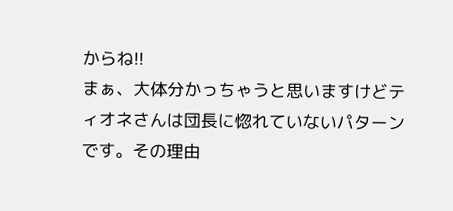からね!!
まぁ、大体分かっちゃうと思いますけどティオネさんは団長に惚れていないパターンです。その理由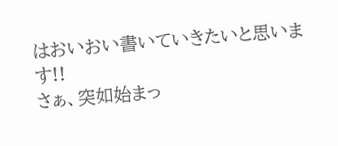はおいおい書いていきたいと思います!!
さぁ、突如始まっ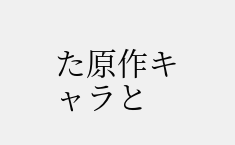た原作キャラと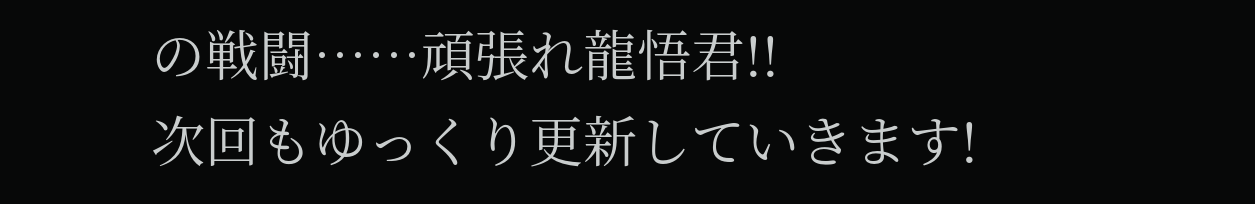の戦闘……頑張れ龍悟君!!
次回もゆっくり更新していきます!